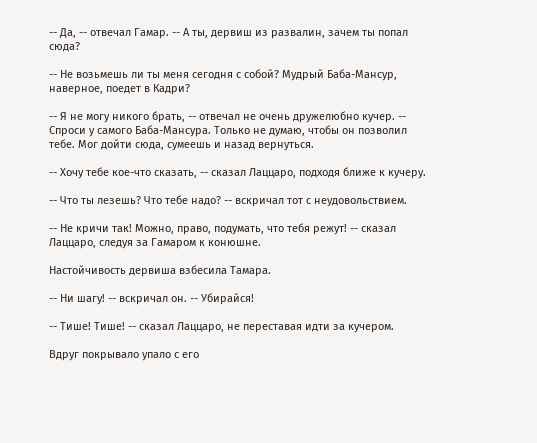-- Да, -- отвечал Гамар. -- А ты, дервиш из развалин, зачем ты попал сюда?

-- Не возьмешь ли ты меня сегодня с собой? Мудрый Баба-Мансур, наверное, поедет в Кадри?

-- Я не могу никого брать, -- отвечал не очень дружелюбно кучер. -- Спроси у самого Баба-Мансура. Только не думаю, чтобы он позволил тебе. Мог дойти сюда, сумеешь и назад вернуться.

-- Хочу тебе кое-что сказать, -- сказал Лаццаро, подходя ближе к кучеру.

-- Что ты лезешь? Что тебе надо? -- вскричал тот с неудовольствием.

-- Не кричи так! Можно, право, подумать, что тебя режут! -- сказал Лаццаро, следуя за Гамаром к конюшне.

Настойчивость дервиша взбесила Тамара.

-- Ни шагу! -- вскричал он. -- Убирайся!

-- Тише! Тише! -- сказал Лаццаро, не переставая идти за кучером.

Вдруг покрывало упало с его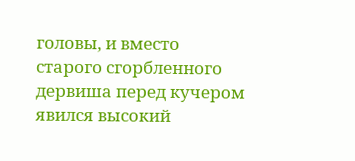головы, и вместо старого сгорбленного дервиша перед кучером явился высокий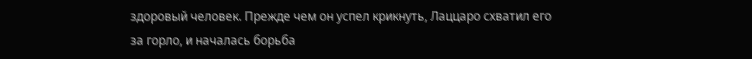здоровый человек. Прежде чем он успел крикнуть, Лаццаро схватил его за горло, и началась борьба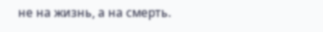не на жизнь, а на смерть.